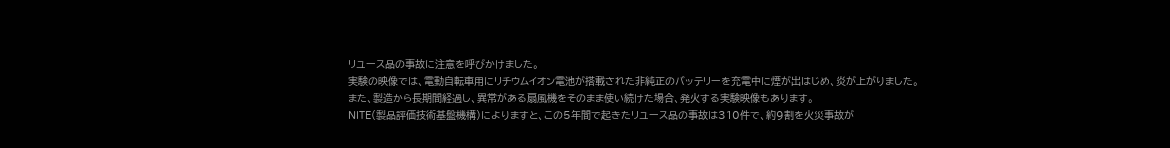リユース品の事故に注意を呼びかけました。
実験の映像では、電動自転車用にリチウムイオン電池が搭載された非純正のバッテリーを充電中に煙が出はじめ、炎が上がりました。
また、製造から長期間経過し、異常がある扇風機をそのまま使い続けた場合、発火する実験映像もあります。
NITE(製品評価技術基盤機構)によりますと、この5年間で起きたリユース品の事故は310件で、約9割を火災事故が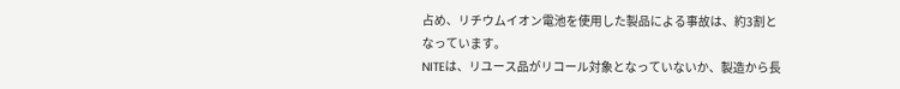占め、リチウムイオン電池を使用した製品による事故は、約3割となっています。
NITEは、リユース品がリコール対象となっていないか、製造から長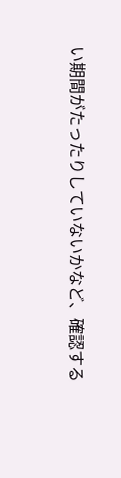い期間がたったりしていないかなど、確認する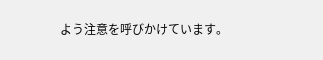よう注意を呼びかけています。